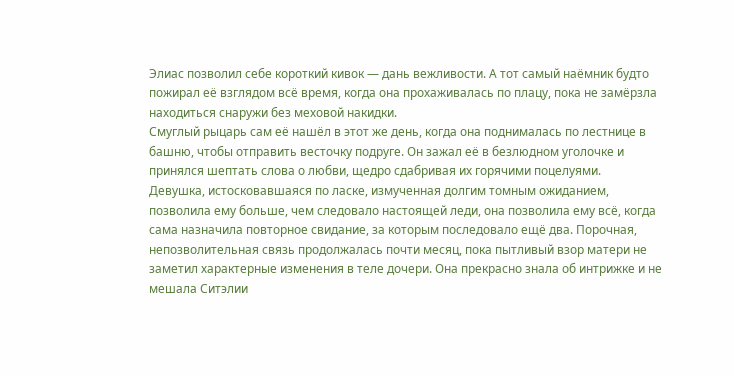Элиас позволил себе короткий кивок — дань вежливости. А тот самый наёмник будто пожирал её взглядом всё время, когда она прохаживалась по плацу, пока не замёрзла находиться снаружи без меховой накидки.
Смуглый рыцарь сам её нашёл в этот же день, когда она поднималась по лестнице в башню, чтобы отправить весточку подруге. Он зажал её в безлюдном уголочке и принялся шептать слова о любви, щедро сдабривая их горячими поцелуями.
Девушка, истосковавшаяся по ласке, измученная долгим томным ожиданием, позволила ему больше, чем следовало настоящей леди, она позволила ему всё, когда сама назначила повторное свидание, за которым последовало ещё два. Порочная, непозволительная связь продолжалась почти месяц, пока пытливый взор матери не заметил характерные изменения в теле дочери. Она прекрасно знала об интрижке и не мешала Ситэлии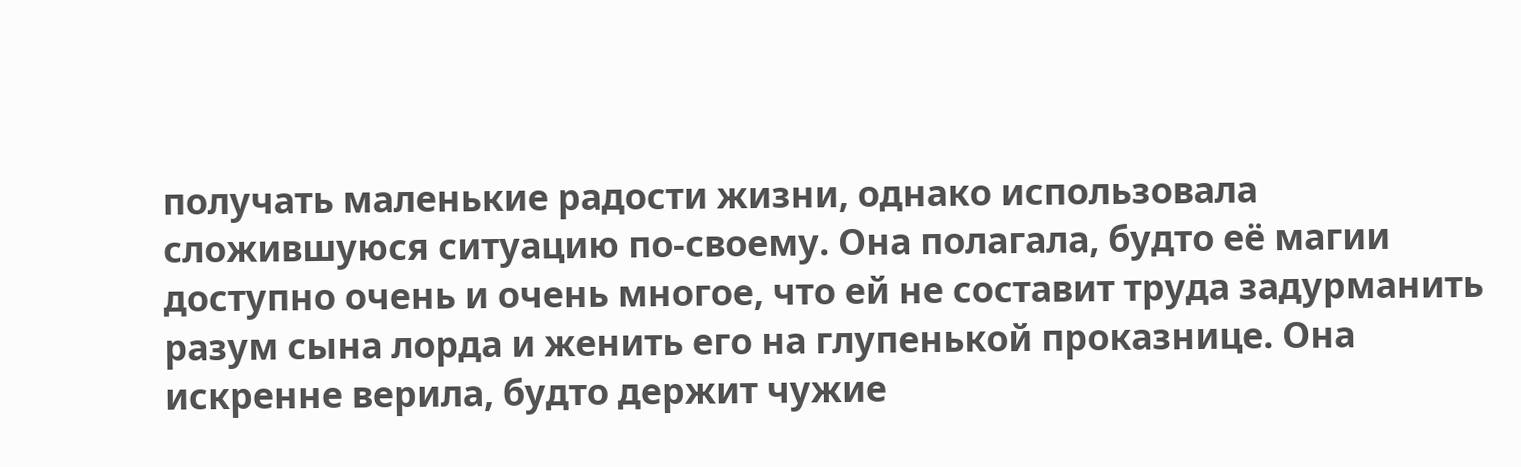получать маленькие радости жизни, однако использовала сложившуюся ситуацию по-своему. Она полагала, будто её магии доступно очень и очень многое, что ей не составит труда задурманить разум сына лорда и женить его на глупенькой проказнице. Она искренне верила, будто держит чужие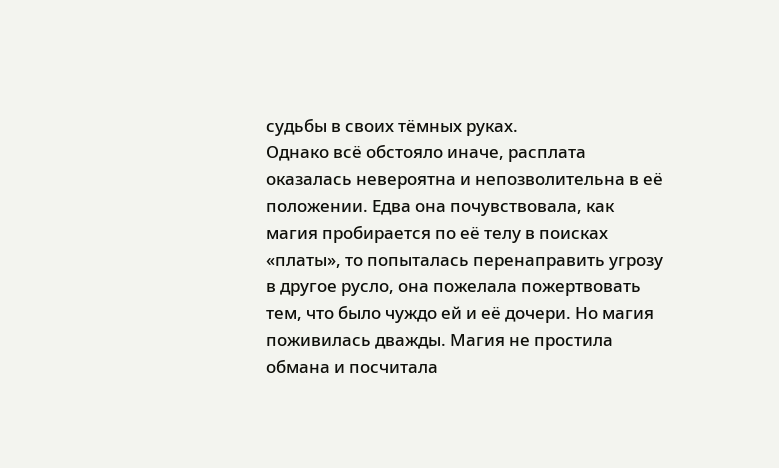судьбы в своих тёмных руках.
Однако всё обстояло иначе, расплата оказалась невероятна и непозволительна в её положении. Едва она почувствовала, как магия пробирается по её телу в поисках «платы», то попыталась перенаправить угрозу в другое русло, она пожелала пожертвовать тем, что было чуждо ей и её дочери. Но магия поживилась дважды. Магия не простила обмана и посчитала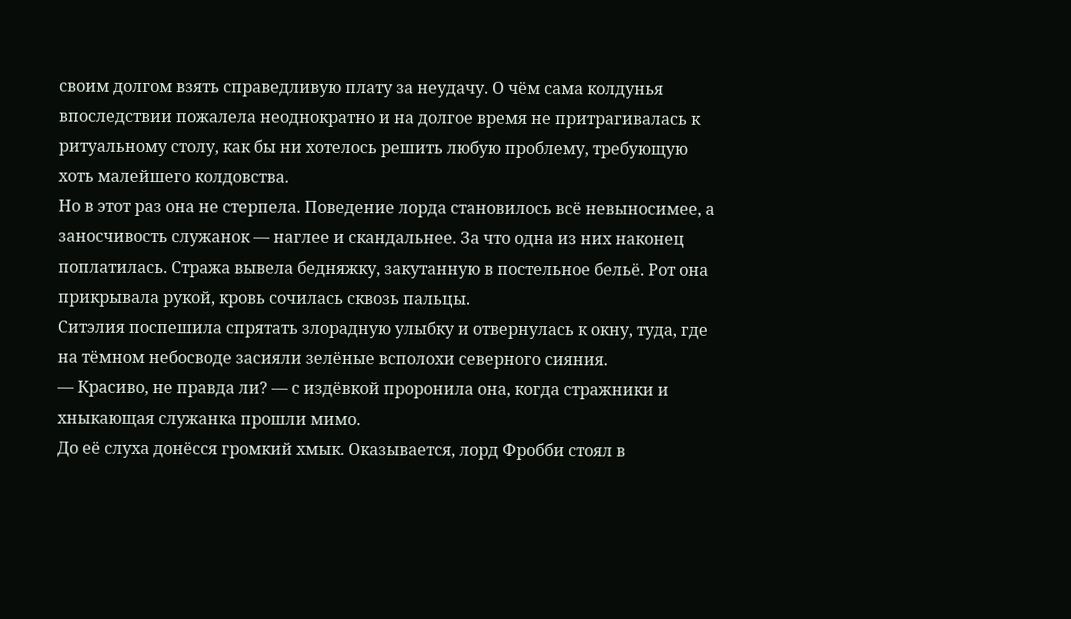своим долгом взять справедливую плату за неудачу. О чём сама колдунья впоследствии пожалела неоднократно и на долгое время не притрагивалась к ритуальному столу, как бы ни хотелось решить любую проблему, требующую хоть малейшего колдовства.
Но в этот раз она не стерпела. Поведение лорда становилось всё невыносимее, а заносчивость служанок — наглее и скандальнее. За что одна из них наконец поплатилась. Стража вывела бедняжку, закутанную в постельное бельё. Рот она прикрывала рукой, кровь сочилась сквозь пальцы.
Ситэлия поспешила спрятать злорадную улыбку и отвернулась к окну, туда, где на тёмном небосводе засияли зелёные всполохи северного сияния.
— Красиво, не правда ли? — с издёвкой проронила она, когда стражники и хныкающая служанка прошли мимо.
До её слуха донёсся громкий хмык. Оказывается, лорд Фробби стоял в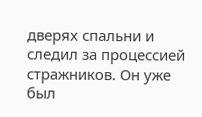дверях спальни и следил за процессией стражников. Он уже был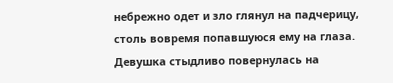небрежно одет и зло глянул на падчерицу, столь вовремя попавшуюся ему на глаза.
Девушка стыдливо повернулась на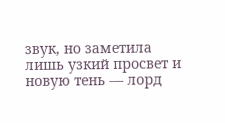звук, но заметила лишь узкий просвет и новую тень — лорд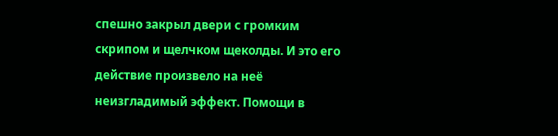спешно закрыл двери с громким скрипом и щелчком щеколды. И это его действие произвело на неё неизгладимый эффект. Помощи в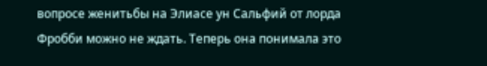вопросе женитьбы на Элиасе ун Сальфий от лорда Фробби можно не ждать. Теперь она понимала это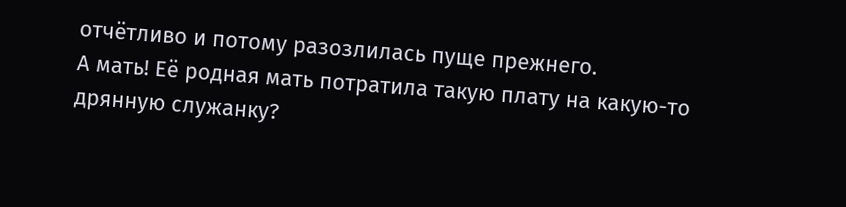отчётливо и потому разозлилась пуще прежнего.
А мать! Её родная мать потратила такую плату на какую-то дрянную служанку?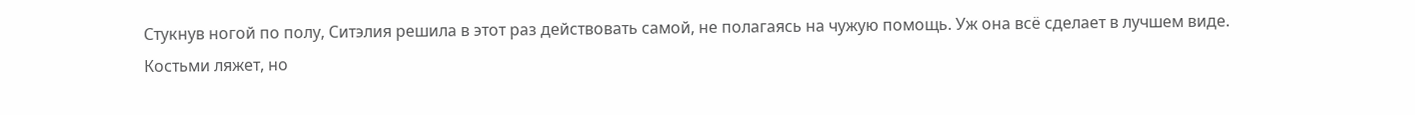Стукнув ногой по полу, Ситэлия решила в этот раз действовать самой, не полагаясь на чужую помощь. Уж она всё сделает в лучшем виде. Костьми ляжет, но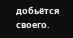добьётся своего.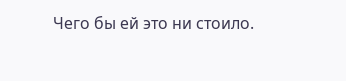Чего бы ей это ни стоило.